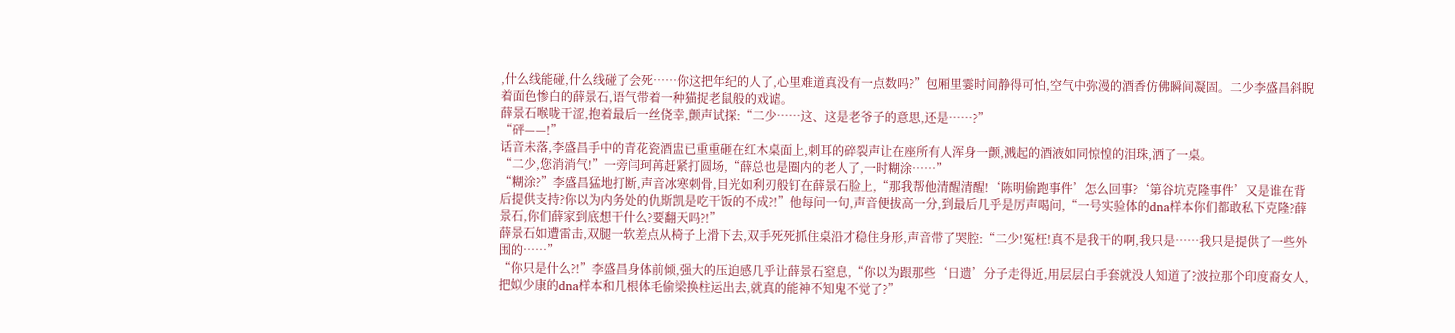,什么线能碰,什么线碰了会死……你这把年纪的人了,心里难道真没有一点数吗?”包厢里霎时间静得可怕,空气中弥漫的酒香仿佛瞬间凝固。二少李盛昌斜睨着面色惨白的薛景石,语气带着一种猫捉老鼠般的戏谑。
薛景石喉咙干涩,抱着最后一丝侥幸,颤声试探:“二少……这、这是老爷子的意思,还是……?”
“砰——!”
话音未落,李盛昌手中的青花瓷酒盅已重重砸在红木桌面上,刺耳的碎裂声让在座所有人浑身一颤,溅起的酒液如同惊惶的泪珠,洒了一桌。
“二少,您消消气!”一旁闫珂苒赶紧打圆场,“薛总也是圈内的老人了,一时糊涂……”
“糊涂?”李盛昌猛地打断,声音冰寒刺骨,目光如利刃般钉在薛景石脸上,“那我帮他清醒清醒!‘陈明偷跑事件’怎么回事?‘第谷坑克隆事件’又是谁在背后提供支持?你以为内务处的仇斯凯是吃干饭的不成?!”他每问一句,声音便拔高一分,到最后几乎是厉声喝问,“一号实验体的dna样本你们都敢私下克隆?薛景石,你们薛家到底想干什么?要翻天吗?!”
薛景石如遭雷击,双腿一软差点从椅子上滑下去,双手死死抓住桌沿才稳住身形,声音带了哭腔:“二少!冤枉!真不是我干的啊,我只是……我只是提供了一些外围的……”
“你只是什么?!”李盛昌身体前倾,强大的压迫感几乎让薛景石窒息,“你以为跟那些‘日遗’分子走得近,用层层白手套就没人知道了?波拉那个印度裔女人,把姒少康的dna样本和几根体毛偷梁换柱运出去,就真的能神不知鬼不觉了?”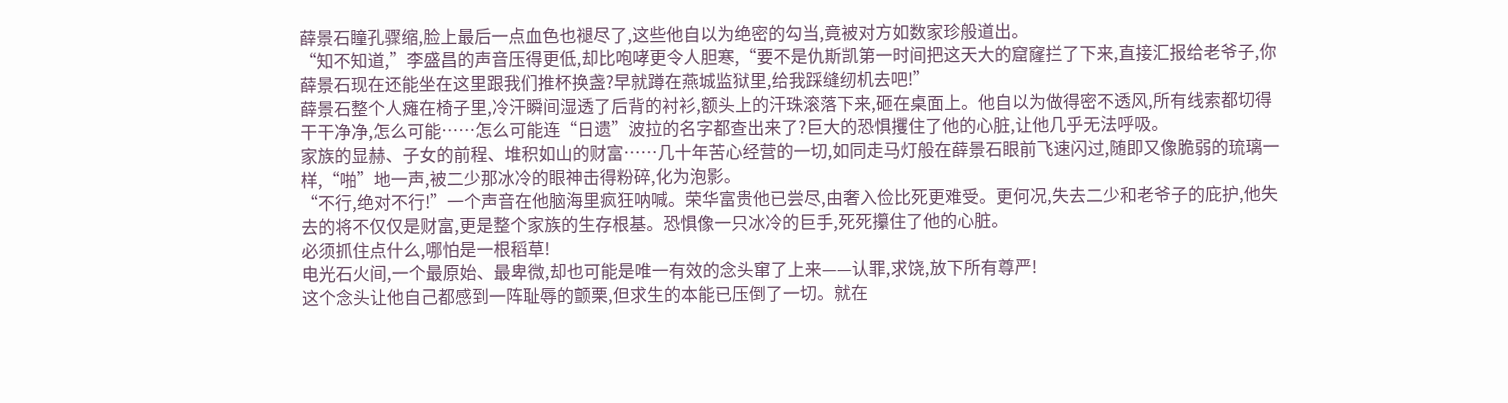薛景石瞳孔骤缩,脸上最后一点血色也褪尽了,这些他自以为绝密的勾当,竟被对方如数家珍般道出。
“知不知道,”李盛昌的声音压得更低,却比咆哮更令人胆寒,“要不是仇斯凯第一时间把这天大的窟窿拦了下来,直接汇报给老爷子,你薛景石现在还能坐在这里跟我们推杯换盏?早就蹲在燕城监狱里,给我踩缝纫机去吧!”
薛景石整个人瘫在椅子里,冷汗瞬间湿透了后背的衬衫,额头上的汗珠滚落下来,砸在桌面上。他自以为做得密不透风,所有线索都切得干干净净,怎么可能……怎么可能连“日遗”波拉的名字都查出来了?巨大的恐惧攫住了他的心脏,让他几乎无法呼吸。
家族的显赫、子女的前程、堆积如山的财富……几十年苦心经营的一切,如同走马灯般在薛景石眼前飞速闪过,随即又像脆弱的琉璃一样,“啪”地一声,被二少那冰冷的眼神击得粉碎,化为泡影。
“不行,绝对不行!”一个声音在他脑海里疯狂呐喊。荣华富贵他已尝尽,由奢入俭比死更难受。更何况,失去二少和老爷子的庇护,他失去的将不仅仅是财富,更是整个家族的生存根基。恐惧像一只冰冷的巨手,死死攥住了他的心脏。
必须抓住点什么,哪怕是一根稻草!
电光石火间,一个最原始、最卑微,却也可能是唯一有效的念头窜了上来——认罪,求饶,放下所有尊严!
这个念头让他自己都感到一阵耻辱的颤栗,但求生的本能已压倒了一切。就在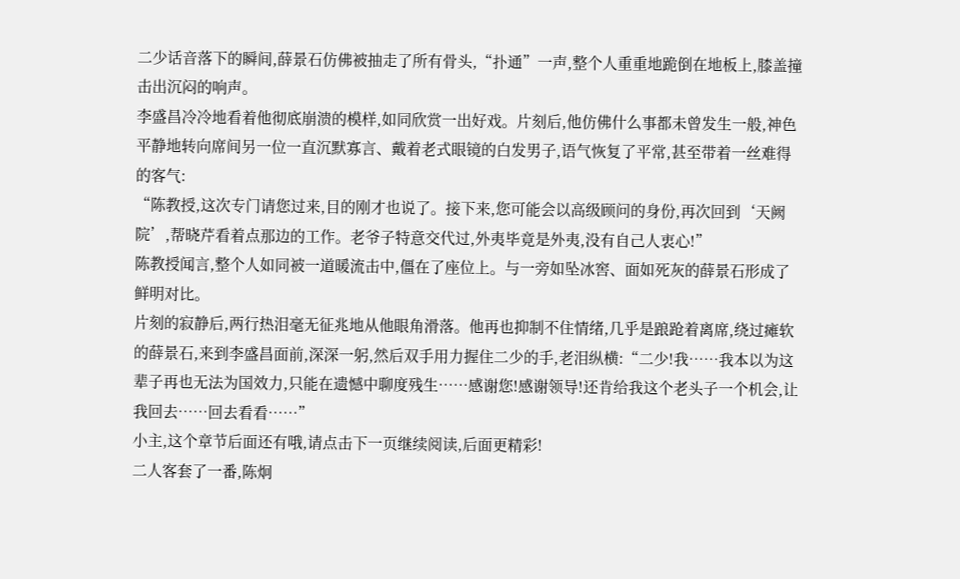二少话音落下的瞬间,薛景石仿佛被抽走了所有骨头,“扑通”一声,整个人重重地跪倒在地板上,膝盖撞击出沉闷的响声。
李盛昌冷冷地看着他彻底崩溃的模样,如同欣赏一出好戏。片刻后,他仿佛什么事都未曾发生一般,神色平静地转向席间另一位一直沉默寡言、戴着老式眼镜的白发男子,语气恢复了平常,甚至带着一丝难得的客气:
“陈教授,这次专门请您过来,目的刚才也说了。接下来,您可能会以高级顾问的身份,再次回到‘天阙院’,帮晓芹看着点那边的工作。老爷子特意交代过,外夷毕竟是外夷,没有自己人衷心!”
陈教授闻言,整个人如同被一道暖流击中,僵在了座位上。与一旁如坠冰窖、面如死灰的薛景石形成了鲜明对比。
片刻的寂静后,两行热泪毫无征兆地从他眼角滑落。他再也抑制不住情绪,几乎是踉跄着离席,绕过瘫软的薛景石,来到李盛昌面前,深深一躬,然后双手用力握住二少的手,老泪纵横:“二少!我……我本以为这辈子再也无法为国效力,只能在遗憾中聊度残生……感谢您!感谢领导!还肯给我这个老头子一个机会,让我回去……回去看看……”
小主,这个章节后面还有哦,请点击下一页继续阅读,后面更精彩!
二人客套了一番,陈炯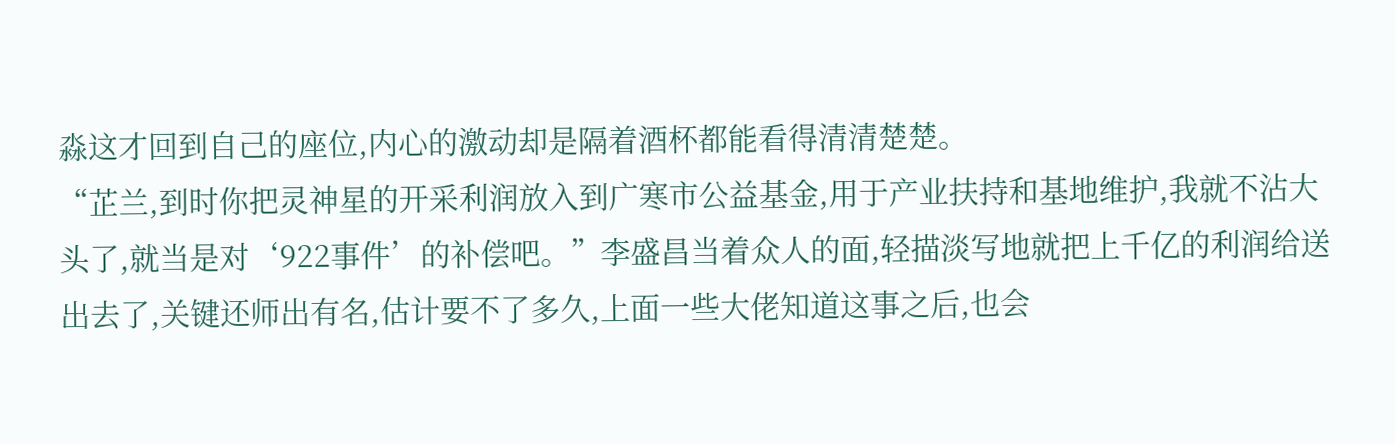淼这才回到自己的座位,内心的激动却是隔着酒杯都能看得清清楚楚。
“芷兰,到时你把灵神星的开采利润放入到广寒市公益基金,用于产业扶持和基地维护,我就不沾大头了,就当是对‘922事件’的补偿吧。”李盛昌当着众人的面,轻描淡写地就把上千亿的利润给送出去了,关键还师出有名,估计要不了多久,上面一些大佬知道这事之后,也会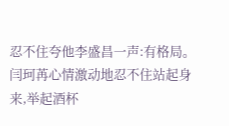忍不住夸他李盛昌一声:有格局。
闫珂苒心情激动地忍不住站起身来,举起酒杯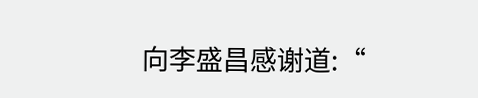向李盛昌感谢道:“